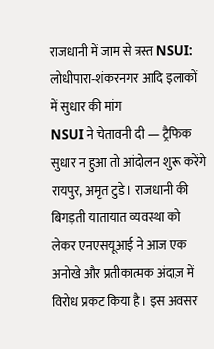राजधानी में जाम से त्रस्त NSUI: लोधीपारा‑शंकरनगर आदि इलाकों में सुधार की मांग
NSUI ने चेतावनी दी — ट्रैफिक सुधार न हुआ तो आंदोलन शुरू करेंगे
रायपुर, अमृत टुडे। राजधानी की बिगड़ती यातायात व्यवस्था को लेकर एनएसयूआई ने आज एक अनोखे और प्रतीकात्मक अंदाज़ में विरोध प्रकट किया है। इस अवसर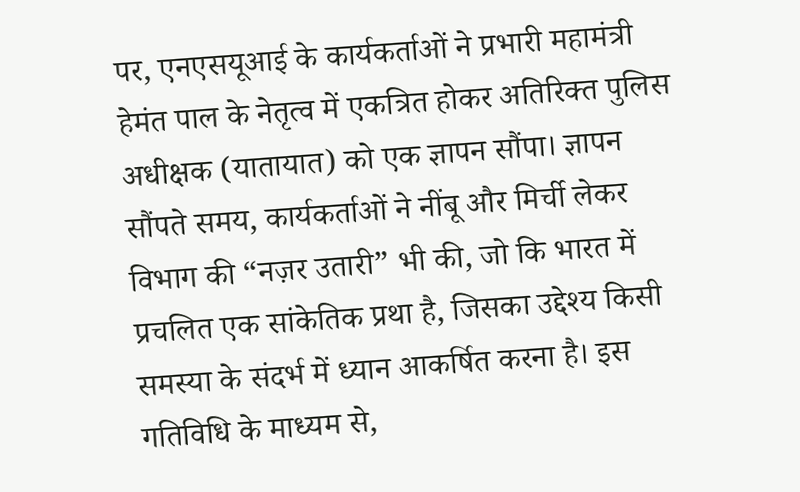पर, एनएसयूआई के कार्यकर्ताओं ने प्रभारी महामंत्री हेमंत पाल के नेतृत्व में एकत्रित होकर अतिरिक्त पुलिस अधीक्षक (यातायात) को एक ज्ञापन सौंपा। ज्ञापन सौंपते समय, कार्यकर्ताओं ने नींबू और मिर्ची लेकर विभाग की “नज़र उतारी” भी की, जो कि भारत में प्रचलित एक सांकेतिक प्रथा है, जिसका उद्देश्य किसी समस्या के संदर्भ में ध्यान आकर्षित करना है। इस गतिविधि के माध्यम से,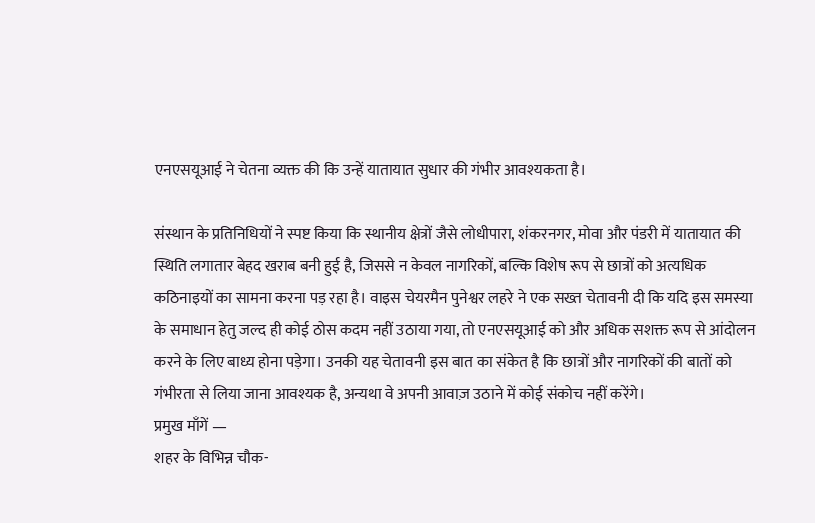एनएसयूआई ने चेतना व्यक्त की कि उन्हें यातायात सुधार की गंभीर आवश्यकता है।

संस्थान के प्रतिनिधियों ने स्पष्ट किया कि स्थानीय क्षेत्रों जैसे लोधीपारा, शंकरनगर, मोवा और पंडरी में यातायात की स्थिति लगातार बेहद खराब बनी हुई है, जिससे न केवल नागरिकों, बल्कि विशेष रूप से छात्रों को अत्यधिक कठिनाइयों का सामना करना पड़ रहा है। वाइस चेयरमैन पुनेश्वर लहरे ने एक सख्त चेतावनी दी कि यदि इस समस्या के समाधान हेतु जल्द ही कोई ठोस कदम नहीं उठाया गया, तो एनएसयूआई को और अधिक सशक्त रूप से आंदोलन करने के लिए बाध्य होना पड़ेगा। उनकी यह चेतावनी इस बात का संकेत है कि छात्रों और नागरिकों की बातों को गंभीरता से लिया जाना आवश्यक है, अन्यथा वे अपनी आवाज़ उठाने में कोई संकोच नहीं करेंगे।
प्रमुख माँगें —
शहर के विभिन्न चौक-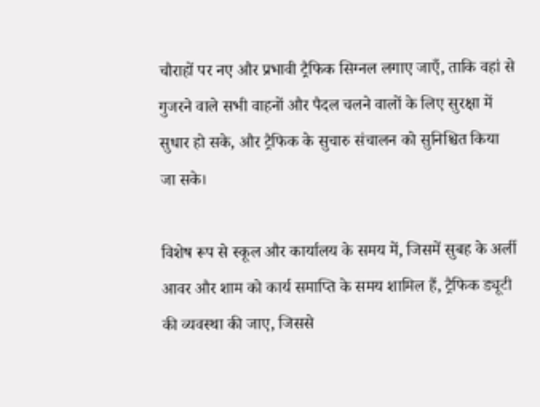चौराहों पर नए और प्रभावी ट्रैफिक सिग्नल लगाए जाएँ, ताकि वहां से गुजरने वाले सभी वाहनों और पैदल चलने वालों के लिए सुरक्षा में सुधार हो सके, और ट्रैफिक के सुचारु संचालन को सुनिश्चित किया जा सके।

विशेष रूप से स्कूल और कार्यालय के समय में, जिसमें सुबह के अर्ली आवर और शाम को कार्य समाप्ति के समय शामिल हैं, ट्रैफिक ड्यूटी की व्यवस्था की जाए, जिससे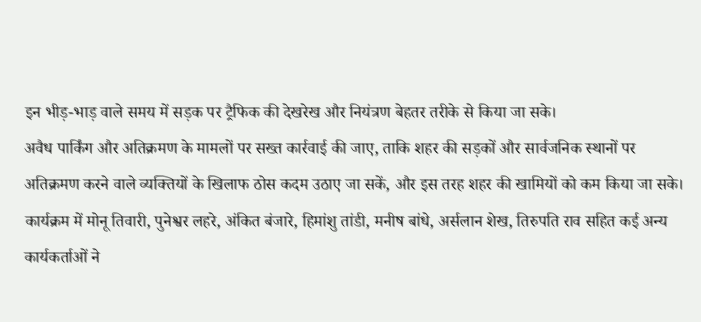इन भीड़-भाड़ वाले समय में सड़क पर ट्रैफिक की देखरेख और नियंत्रण बेहतर तरीके से किया जा सके।
अवैध पार्किंग और अतिक्रमण के मामलों पर सख्त कार्रवाई की जाए, ताकि शहर की सड़कों और सार्वजनिक स्थानों पर अतिक्रमण करने वाले व्यक्तियों के खिलाफ ठोस कदम उठाए जा सकें, और इस तरह शहर की खामियों को कम किया जा सके।
कार्यक्रम में मोनू तिवारी, पुनेश्वर लहरे, अंकित बंजारे, हिमांशु तांडी, मनीष बांधे, अर्सलान शेख, तिरुपति राव सहित कई अन्य कार्यकर्ताओं ने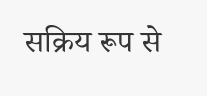सक्रिय रूप से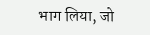भाग लिया, जो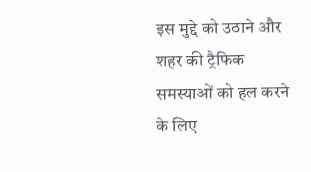इस मुद्दे को उठाने और शहर की ट्रैफिक समस्याओं को हल करने के लिए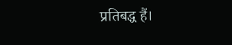प्रतिबद्ध हैं।